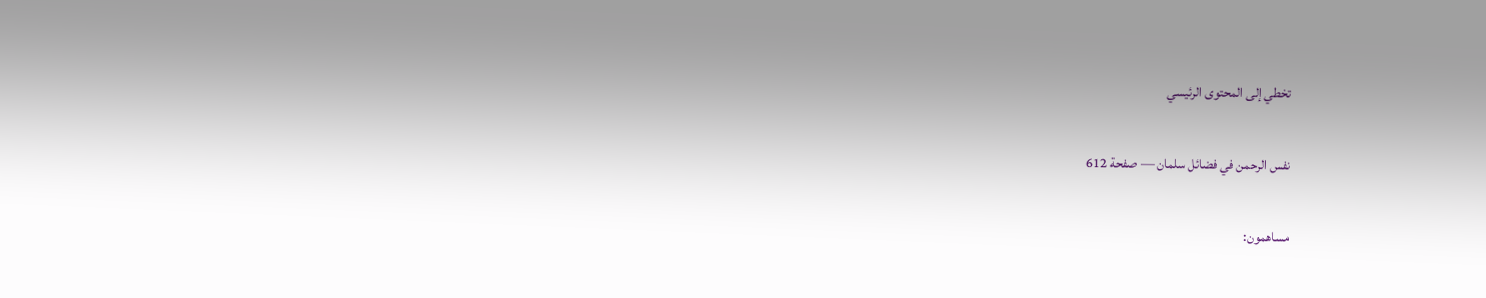تخطي إلى المحتوى الرئيسي

نفس الرحمن في فضائل سلمان — صفحة 612

مساهمون: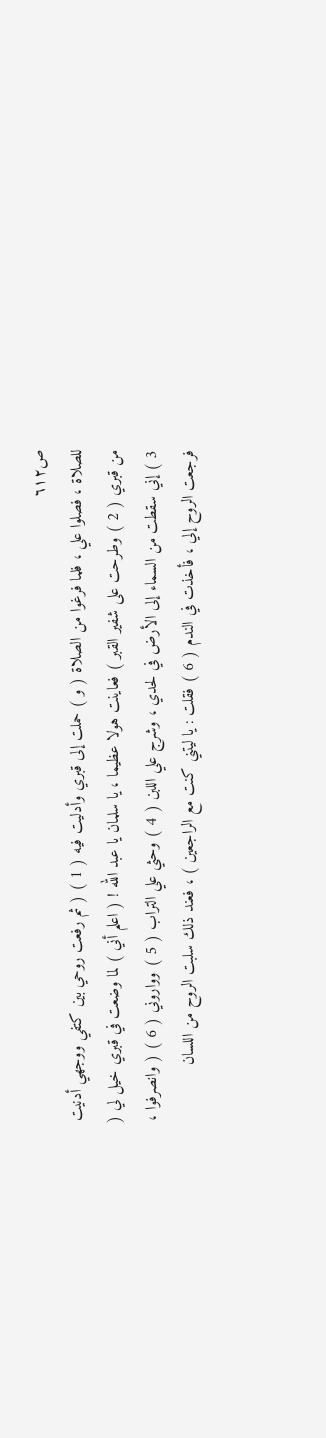ص٦١٢
للصلاة ، فصلوا علي ، فلما فرغوا من الصلاة ( و ) حملت إلى قبري وأدليت فيه ( 1 ) ( ثم رفعت روحي بين كتفي ووجهي أدنيت من قبري ( 2 ) وطرحت على شفير القبر ) فعاينت هولا عظيما ، يا سلمان يا عبد الله ! ( اعلم أني ) لما وضعت في قبري خيل لي ( 3 ) إني سقطت من السماء إلى الأرض في لحدي ، وشرج علي اللبن ( 4 ) وحثي علي التراب ( 5 ) وواروني ( 6 ) ( وانصرفوا ، فرجعت الروح إلي ، فأخذت في الندم ( 6 ) فقلت : يا ليتني كنت مع الراجعين ) ، فعند ذلك سلبت الروح من اللسان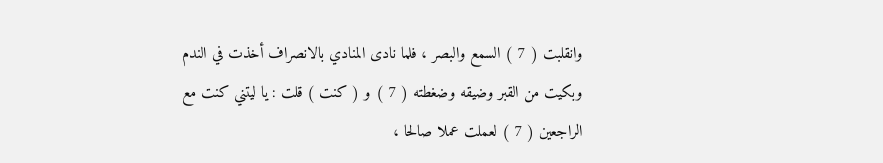وانقلبت ( 7 ) السمع والبصر ، فلما نادى المنادي بالانصراف أخذت في الندم وبكيت من القبر وضيقه وضغطته ( 7 ) و ( كنت ) قلت : يا ليتني كنت مع الراجعين ( 7 ) لعملت عملا صالحا ،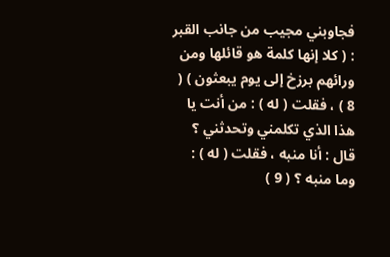فجاوبني مجيب من جانب القبر : ( كلا إنها كلمة هو قائلها ومن ورائهم برزخ إلى يوم يبعثون ) ( 8 ) ، فقلت ( له ) : من أنت يا هذا الذي تكلمني وتحدثني ؟ قال : أنا منبه ، فقلت ( له ) : وما منبه ؟ ( 9 )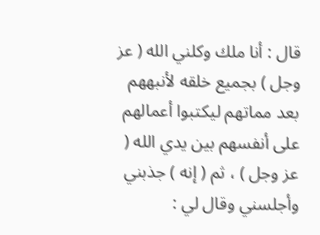قال : أنا ملك وكلني الله ( عز وجل ) بجميع خلقه لأنبههم بعد مماتهم ليكتبوا أعمالهم على أنفسهم بين يدي الله ( عز وجل ) ، ثم ( إنه ) جذبني وأجلسني وقال لي :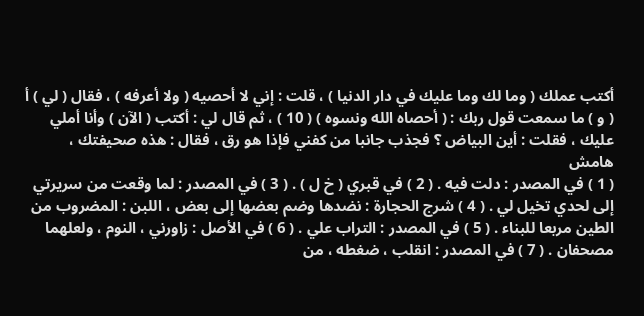أكتب عملك ( وما لك وما عليك في دار الدنيا ) ، قلت : إني لا أحصيه ( ولا أعرفه ) ، فقال ( لي ) أ ( و ) ما سمعت قول ربك : ( أحصاه الله ونسوه ) ( 10 ) ، ثم قال لي : أكتب ( الآن ) وأنا أملي عليك ، فقلت : أين البياض ؟ فجذب جانبا من كفني فإذا هو رق ، فقال : هذه صحيفتك ،
هامش
( 1 ) في المصدر : دلت فيه . ( 2 ) في قبري ( خ ل ) . ( 3 ) في المصدر : لما وقعت من سريرتي إلى لحدي تخيل لي . ( 4 ) شرج الحجارة : نضدها وضم بعضها إلى بعض ، اللبن : المضروب من الطين مربعا للبناء . ( 5 ) في المصدر : التراب علي . ( 6 ) في الأصل : زاورني ، النوم ، ولعلهما مصحفان . ( 7 ) في المصدر : انقلب ، ضغطه ، من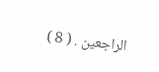الراجعين . ( 8 )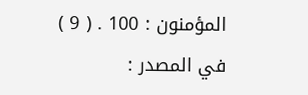المؤمنون : 100 . ( 9 ) في المصدر :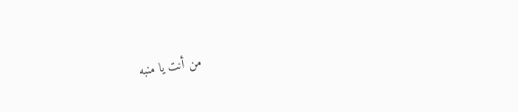من أنت يا منبه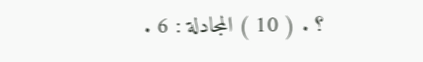؟ . ( 10 ) المجادلة : 6 .